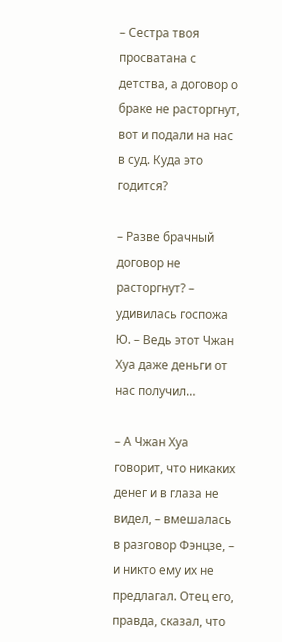– Сестра твоя просватана с детства, а договор о браке не расторгнут, вот и подали на нас в суд. Куда это годится?

– Разве брачный договор не расторгнут? – удивилась госпожа Ю. – Ведь этот Чжан Хуа даже деньги от нас получил…

– А Чжан Хуа говорит, что никаких денег и в глаза не видел, – вмешалась в разговор Фэнцзе, – и никто ему их не предлагал. Отец его, правда, сказал, что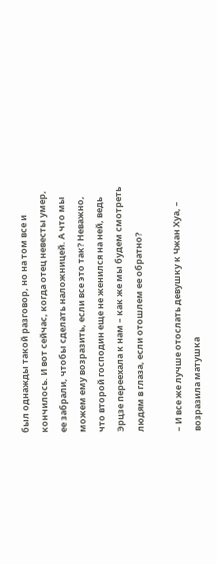был однажды такой разговор, но на том все и кончилось. И вот сейчас, когда отец невесты умер, ее забрали, чтобы сделать наложницей. А что мы можем ему возразить, если все это так? Неважно, что второй господин еще не женился на ней, ведь Эрцзе переехала к нам – как же мы будем смотреть людям в глаза, если отошлем ее обратно?

– И все же лучше отослать девушку к Чжан Хуа, – возразила матушка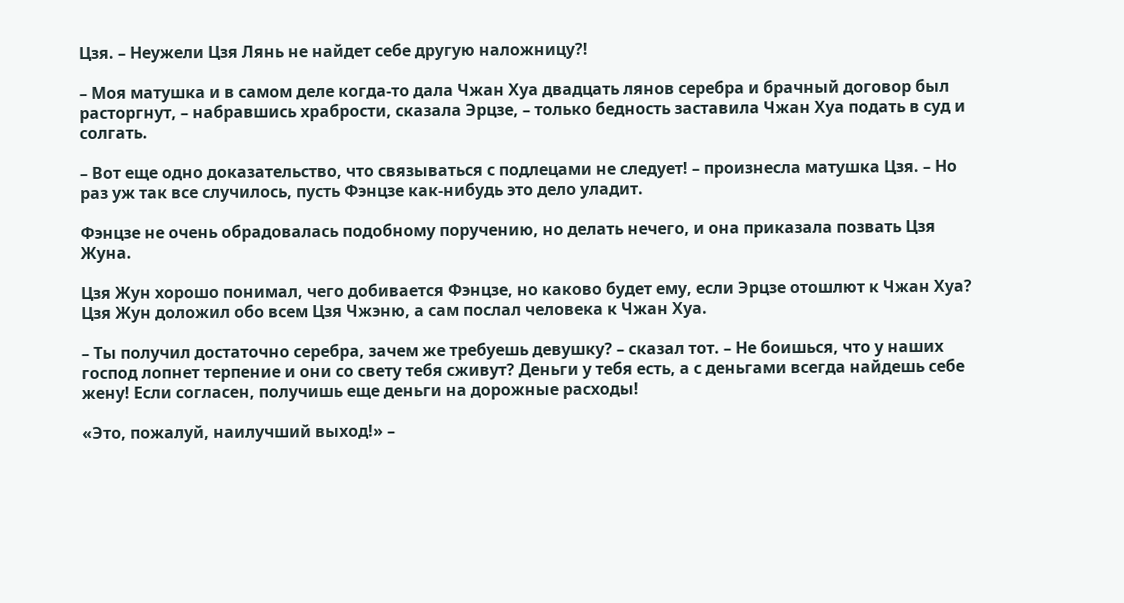Цзя. – Неужели Цзя Лянь не найдет себе другую наложницу?!

– Моя матушка и в самом деле когда-то дала Чжан Хуа двадцать лянов серебра и брачный договор был расторгнут, – набравшись храбрости, сказала Эрцзе, – только бедность заставила Чжан Хуа подать в суд и солгать.

– Вот еще одно доказательство, что связываться с подлецами не следует! – произнесла матушка Цзя. – Но раз уж так все случилось, пусть Фэнцзе как-нибудь это дело уладит.

Фэнцзе не очень обрадовалась подобному поручению, но делать нечего, и она приказала позвать Цзя Жуна.

Цзя Жун хорошо понимал, чего добивается Фэнцзе, но каково будет ему, если Эрцзе отошлют к Чжан Хуа? Цзя Жун доложил обо всем Цзя Чжэню, а сам послал человека к Чжан Хуа.

– Ты получил достаточно серебра, зачем же требуешь девушку? – сказал тот. – Не боишься, что у наших господ лопнет терпение и они со свету тебя сживут? Деньги у тебя есть, а с деньгами всегда найдешь себе жену! Если согласен, получишь еще деньги на дорожные расходы!

«Это, пожалуй, наилучший выход!» –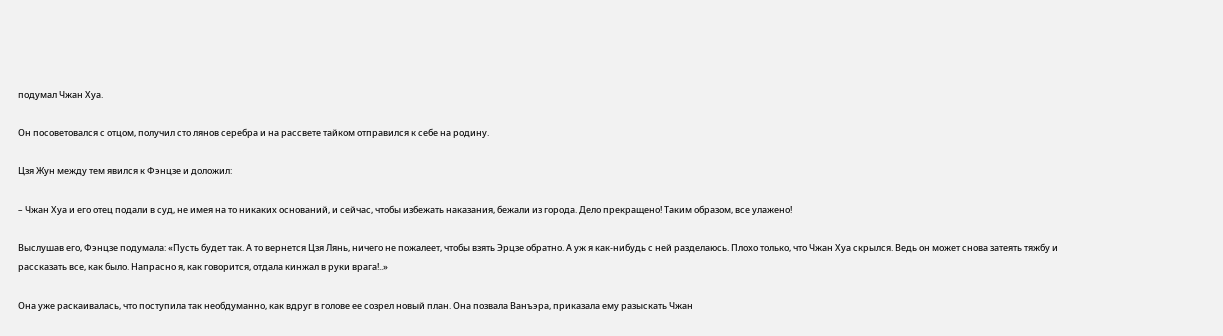подумал Чжан Хуа.

Он посоветовался с отцом, получил сто лянов серебра и на рассвете тайком отправился к себе на родину.

Цзя Жун между тем явился к Фэнцзе и доложил:

– Чжан Хуа и его отец подали в суд, не имея на то никаких оснований, и сейчас, чтобы избежать наказания, бежали из города. Дело прекращено! Таким образом, все улажено!

Выслушав его, Фэнцзе подумала: «Пусть будет так. А то вернется Цзя Лянь, ничего не пожалеет, чтобы взять Эрцзе обратно. А уж я как-нибудь с ней разделаюсь. Плохо только, что Чжан Хуа скрылся. Ведь он может снова затеять тяжбу и рассказать все, как было. Напрасно я, как говорится, отдала кинжал в руки врага!..»

Она уже раскаивалась, что поступила так необдуманно, как вдруг в голове ее созрел новый план. Она позвала Ванъэра, приказала ему разыскать Чжан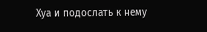Хуа и подослать к нему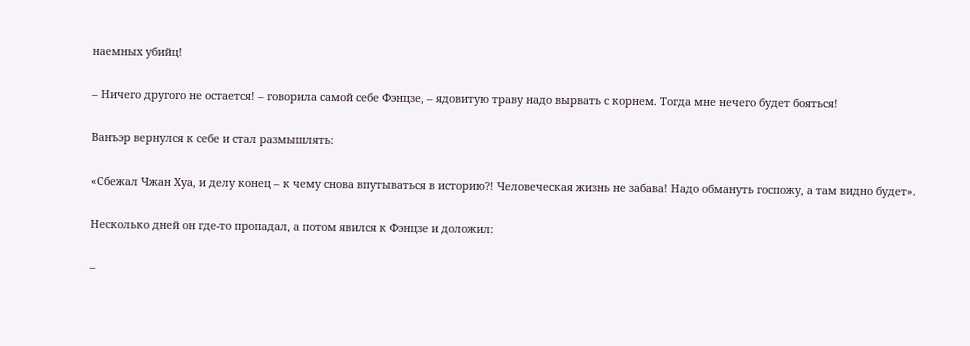наемных убийц!

– Ничего другого не остается! – говорила самой себе Фэнцзе, – ядовитую траву надо вырвать с корнем. Тогда мне нечего будет бояться!

Ванъэр вернулся к себе и стал размышлять:

«Сбежал Чжан Хуа, и делу конец – к чему снова впутываться в историю?! Человеческая жизнь не забава! Надо обмануть госпожу, а там видно будет».

Несколько дней он где-то пропадал, а потом явился к Фэнцзе и доложил:

–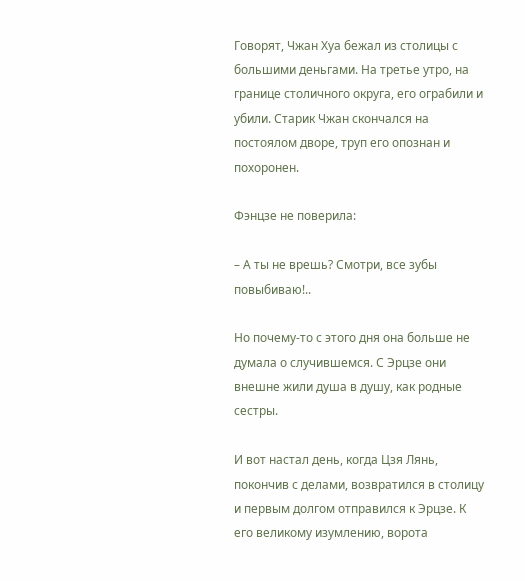Говорят, Чжан Хуа бежал из столицы с большими деньгами. На третье утро, на границе столичного округа, его ограбили и убили. Старик Чжан скончался на постоялом дворе, труп его опознан и похоронен.

Фэнцзе не поверила:

– А ты не врешь? Смотри, все зубы повыбиваю!..

Но почему-то с этого дня она больше не думала о случившемся. С Эрцзе они внешне жили душа в душу, как родные сестры.

И вот настал день, когда Цзя Лянь, покончив с делами, возвратился в столицу и первым долгом отправился к Эрцзе. К его великому изумлению, ворота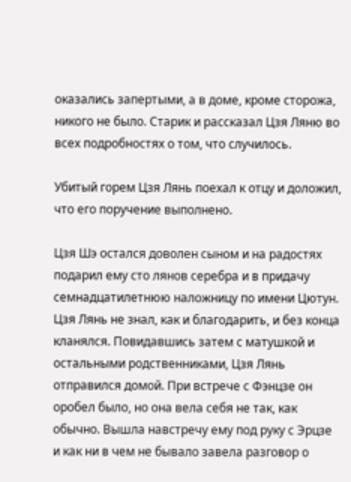оказались запертыми, а в доме, кроме сторожа, никого не было. Старик и рассказал Цзя Ляню во всех подробностях о том, что случилось.

Убитый горем Цзя Лянь поехал к отцу и доложил, что его поручение выполнено.

Цзя Шэ остался доволен сыном и на радостях подарил ему сто лянов серебра и в придачу семнадцатилетнюю наложницу по имени Цютун. Цзя Лянь не знал, как и благодарить, и без конца кланялся. Повидавшись затем с матушкой и остальными родственниками, Цзя Лянь отправился домой. При встрече с Фэнцзе он оробел было, но она вела себя не так, как обычно. Вышла навстречу ему под руку с Эрцзе и как ни в чем не бывало завела разговор о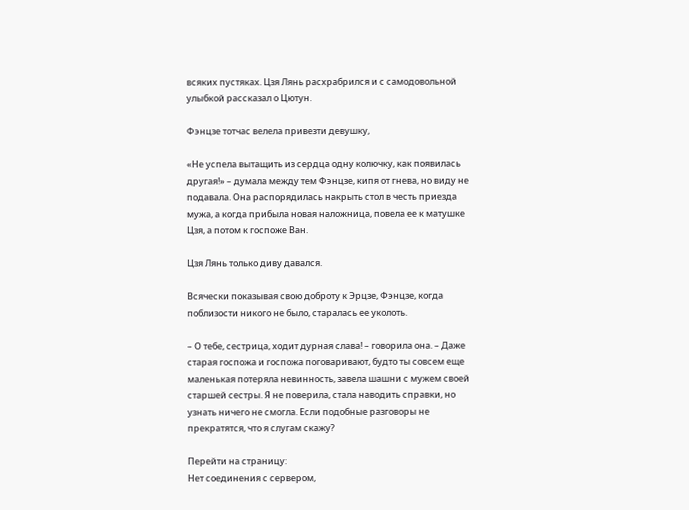всяких пустяках. Цзя Лянь расхрабрился и с самодовольной улыбкой рассказал о Цютун.

Фэнцзе тотчас велела привезти девушку,

«Не успела вытащить из сердца одну колючку, как появилась другая!» – думала между тем Фэнцзе, кипя от гнева, но виду не подавала. Она распорядилась накрыть стол в честь приезда мужа, а когда прибыла новая наложница, повела ее к матушке Цзя, а потом к госпоже Ван.

Цзя Лянь только диву давался.

Всячески показывая свою доброту к Эрцзе, Фэнцзе, когда поблизости никого не было, старалась ее уколоть.

– О тебе, сестрица, ходит дурная слава! – говорила она. – Даже старая госпожа и госпожа поговаривают, будто ты совсем еще маленькая потеряла невинность, завела шашни с мужем своей старшей сестры. Я не поверила, стала наводить справки, но узнать ничего не смогла. Если подобные разговоры не прекратятся, что я слугам скажу?

Перейти на страницу:
Нет соединения с сервером,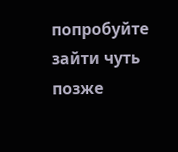попробуйте зайти чуть позже